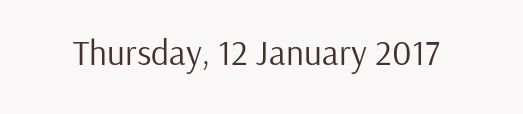Thursday, 12 January 2017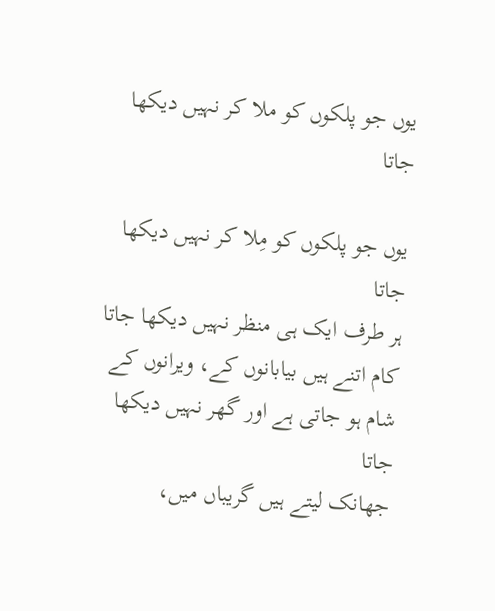یوں جو پلکوں کو ملا کر نہیں دیکھا جاتا

یوں جو پلکوں کو مِلا کر نہیں دیکھا جاتا
ہر طرف ایک ہی منظر نہیں دیکھا جاتا
کام اتنے ہیں بیابانوں کے، ویرانوں کے
شام ہو جاتی ہے اور گھر نہیں دیکھا جاتا
جھانک لیتے ہیں گریباں میں،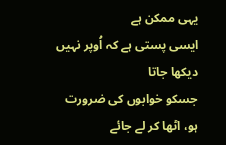یہی ممکن ہے
ایسی پستی ہے کہ اُوپر نہیں دیکھا جاتا
جسکو خوابوں کی ضرورت ہو، اٹھا کر لے جائے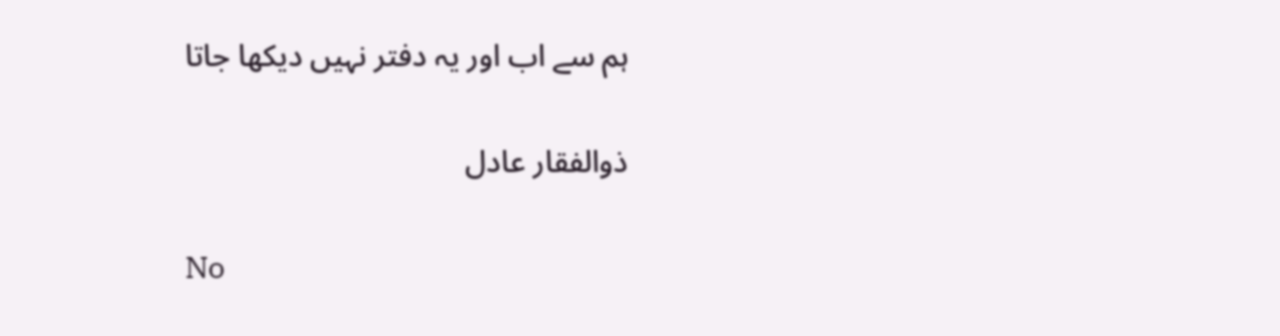ہم سے اب اور یہ دفتر نہیں دیکھا جاتا

ذوالفقار عادل

No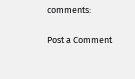comments:

Post a Comment